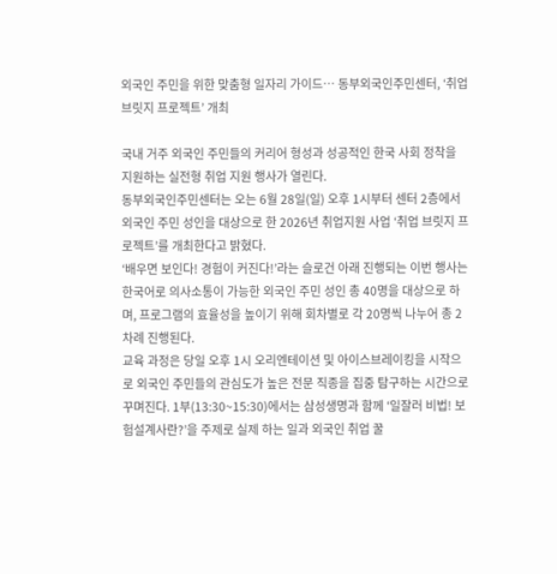외국인 주민을 위한 맞춤형 일자리 가이드… 동부외국인주민센터, ‘취업 브릿지 프로젝트’ 개최

국내 거주 외국인 주민들의 커리어 형성과 성공적인 한국 사회 정착을 지원하는 실전형 취업 지원 행사가 열린다.
동부외국인주민센터는 오는 6월 28일(일) 오후 1시부터 센터 2층에서 외국인 주민 성인을 대상으로 한 2026년 취업지원 사업 ‘취업 브릿지 프로젝트’를 개최한다고 밝혔다.
‘배우면 보인다! 경험이 커진다!’라는 슬로건 아래 진행되는 이번 행사는 한국어로 의사소통이 가능한 외국인 주민 성인 총 40명을 대상으로 하며, 프로그램의 효율성을 높이기 위해 회차별로 각 20명씩 나누어 총 2차례 진행된다.
교육 과정은 당일 오후 1시 오리엔테이션 및 아이스브레이킹을 시작으로 외국인 주민들의 관심도가 높은 전문 직종을 집중 탐구하는 시간으로 꾸며진다. 1부(13:30~15:30)에서는 삼성생명과 함께 ‘일잘러 비법! 보험설계사란?’을 주제로 실제 하는 일과 외국인 취업 꿀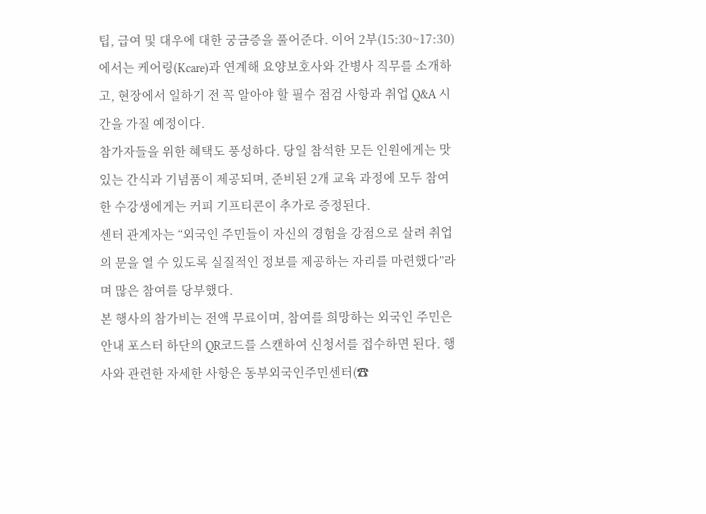팁, 급여 및 대우에 대한 궁금증을 풀어준다. 이어 2부(15:30~17:30)에서는 케어링(Kcare)과 연계해 요양보호사와 간병사 직무를 소개하고, 현장에서 일하기 전 꼭 알아야 할 필수 점검 사항과 취업 Q&A 시간을 가질 예정이다.
참가자들을 위한 혜택도 풍성하다. 당일 참석한 모든 인원에게는 맛있는 간식과 기념품이 제공되며, 준비된 2개 교육 과정에 모두 참여한 수강생에게는 커피 기프티콘이 추가로 증정된다.
센터 관계자는 “외국인 주민들이 자신의 경험을 강점으로 살려 취업의 문을 열 수 있도록 실질적인 정보를 제공하는 자리를 마련했다”라며 많은 참여를 당부했다.
본 행사의 참가비는 전액 무료이며, 참여를 희망하는 외국인 주민은 안내 포스터 하단의 QR코드를 스캔하여 신청서를 접수하면 된다. 행사와 관련한 자세한 사항은 동부외국인주민센터(☎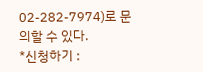02-282-7974)로 문의할 수 있다.
*신청하기 :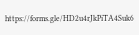https://forms.gle/HD2u4rJkPiTA4Suk6